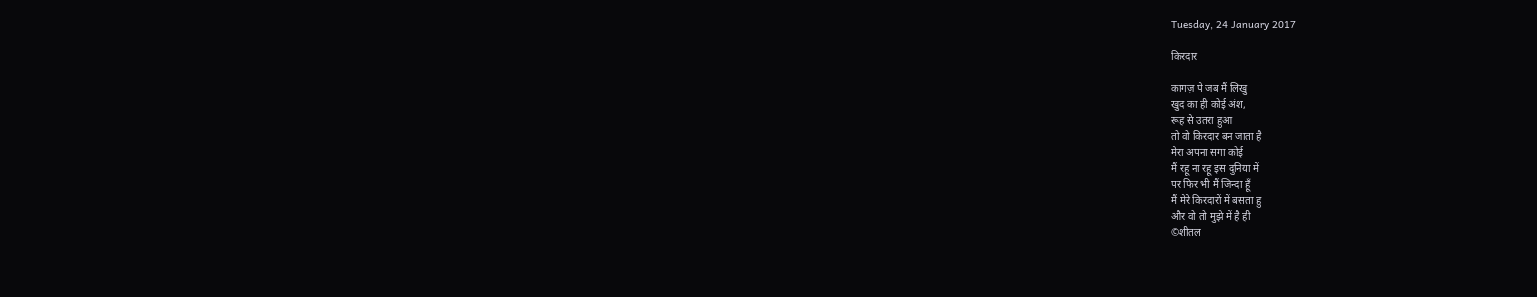Tuesday, 24 January 2017

किरदार

कागज़ पे जब मैं लिखु
खुद का ही कोई अंश,
रूह से उतरा हुआ
तो वो किरदार बन जाता है
मेरा अपना सगा कोई
मैं रहू ना रहू इस दुनिया में
पर फिर भी मैं जिन्दा हूँ
मैं मेरे किरदारों में बसता हु
और वो तो मुझे में है ही
©शीतल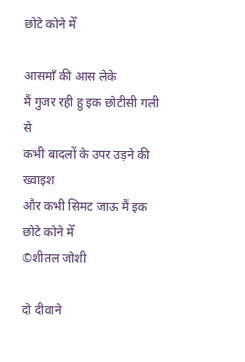छोटे कोने मेँ

आसमाँ की आस लेके
मैं गुजर रही हु इक छोटीसी गली से
कभी बादलों के उपर उड़ने की ख्वाइश
और कभी सिमट जाऊ मैं इक छोटे कोने मेँ
©शीतल जोशी

दो दीवाने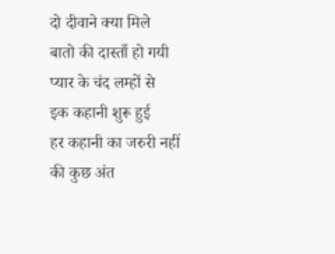दो दीवाने क्या मिले
बातो की दास्ताँ हो गयी
प्यार के चंद लम्हों से
इक कहानी शुरू हुई
हर कहानी का जरुरी नहीं
की कुछ अंत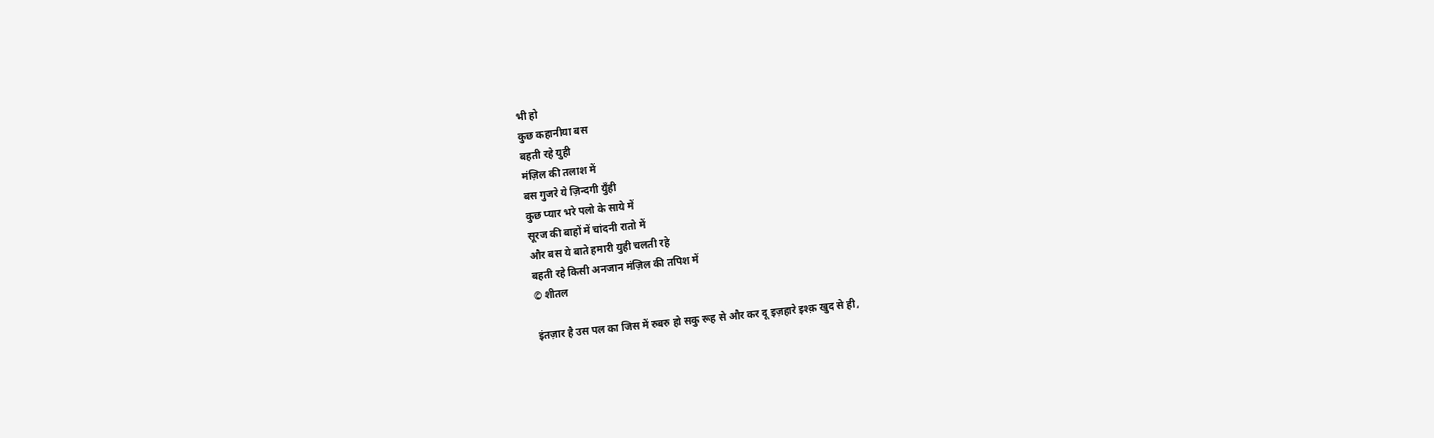भी हो
कुछ कहानीया बस
बहती रहे युही
मंज़िल की तलाश में
बस गुजरे ये ज़िन्दगी युँही
कुछ प्यार भरे पलो के साये में
सूरज की बाहों में चांदनी रातो में
और बस ये बाते हमारी युही चलती रहे
बहती रहे किसी अनजान मंज़िल की तपिश में
© शीतल

इंतज़ार है उस पल का जिस में रुबरु हो सकु रूह से और कर दू इज़हारे इश्क़ खुद से ही,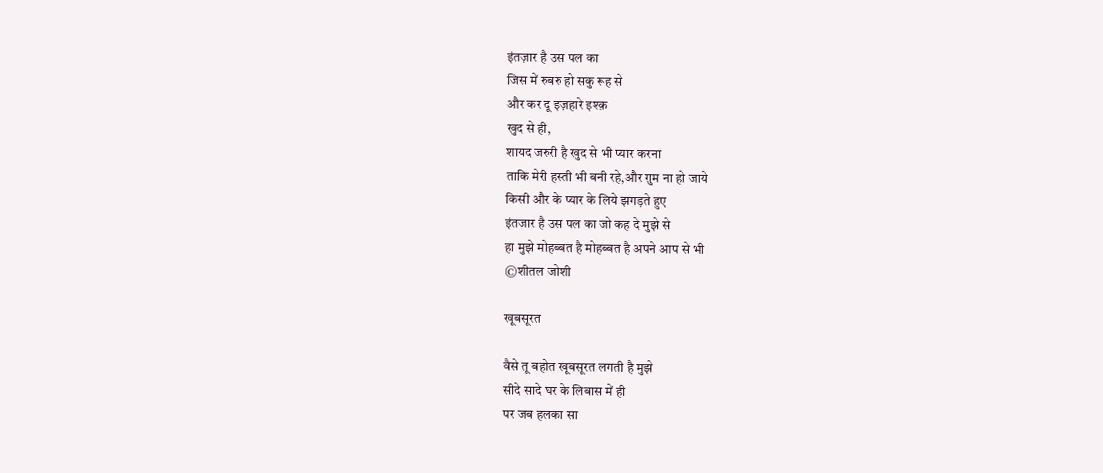इंतज़ार है उस पल का
जिस में रुबरु हो सकु रूह से
और कर दू इज़हारे इश्क़
खुद से ही,
शायद जरुरी है खुद से भी प्यार करना
ताकि मेरी हस्ती भी बनी रहे,और ग़ुम ना हो जाये
किसी और के प्यार के लिये झगड़ते हुए
इंतजार है उस पल का जो कह दे मुझे से
हा मुझे मोहब्बत है मोहब्बत है अपने आप से भी
©शीतल जोशी

खूबसूरत

वैसे तू बहोत खूबसूरत लगती है मुझे
सीदे सादे घर के लिबास में ही
पर जब हलका सा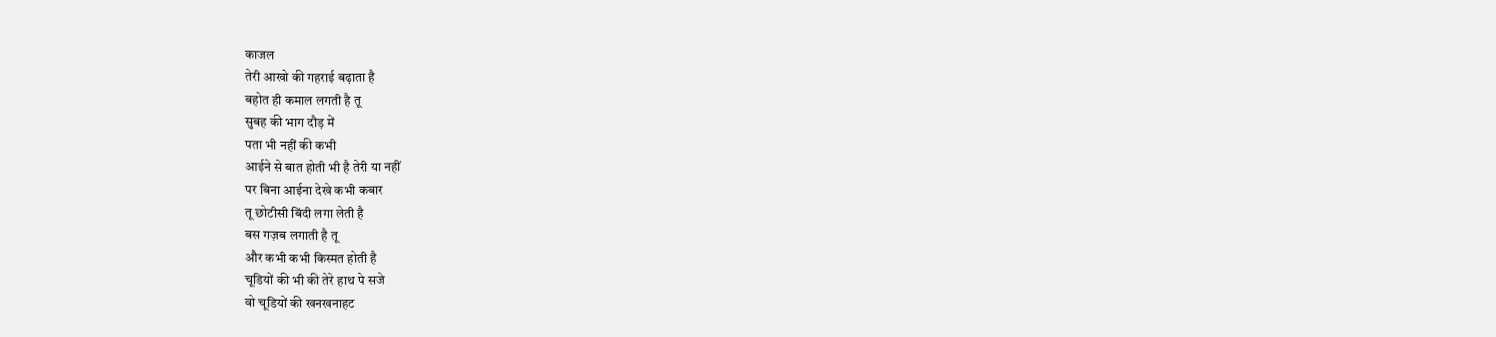काजल
तेरी आखो की गहराई बढ़ाता है
बहोत ही कमाल लगती है तू
सुबह की भाग दौड़ में
पता भी नहीं की कभी
आईने से बात होती भी है तेरी या नहीं
पर बिना आईना देखे कभी कबार
तू छोटीसी बिंदी लगा लेती है
बस गज़ब लगाती है तू
और कभी कभी किस्मत होती है
चूडियों की भी की तेरे हाथ पे सजे
वो चूडियों की खनखनाहट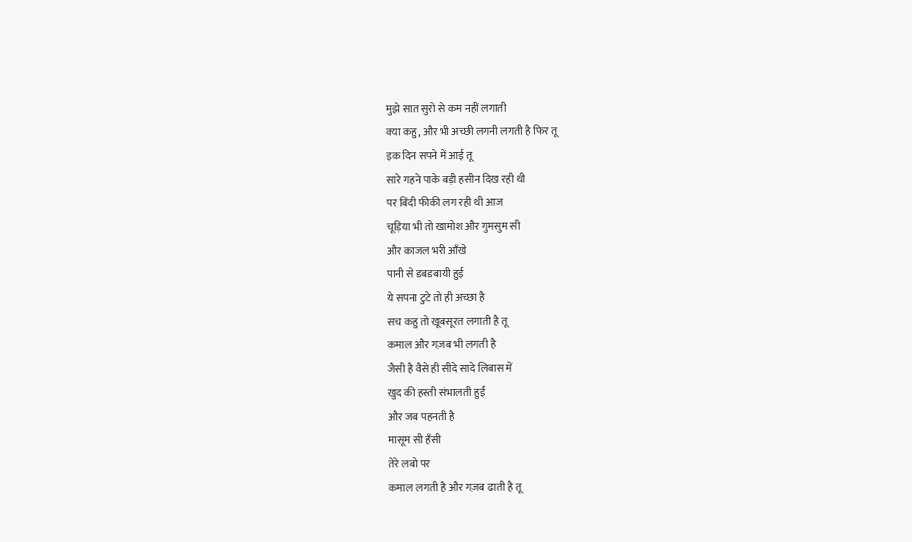मुझे सात सुरो से कम नहीं लगाती
क्या कहु, और भी अच्छी लगनी लगती है फिर तू
इक दिन सपने में आई तू
सारे गहने पाके बड़ी हसीन दिख रही थी
पर बिंदी फीकी लग रही थी आज
चूड़िया भी तो खामोश और गुमसुम सी
और काजल भरी आँखे
पानी से डबडबायी हुई
ये सपना टुटे तो ही अच्छा है
सच कहु तो खूबसूरत लगाती है तू
कमाल और गज़ब भी लगती है
जैसी है वैसे ही सीदे सादे लिबास में
खुद की हस्ती संभालती हुईं
और जब पहनती है
मासूम सी हँसी
तेरे लबो पर
कमाल लगती है और गज़ब ढाती है तू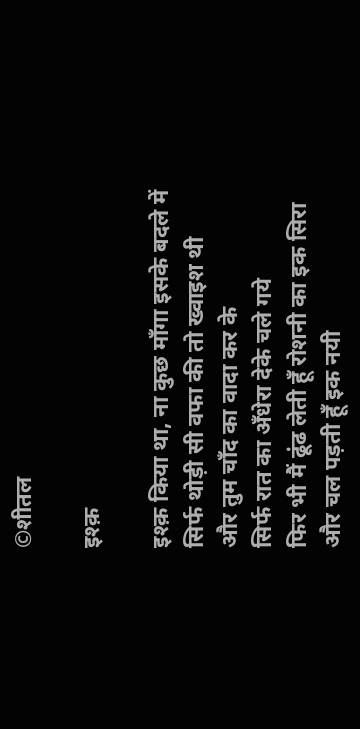©शीतल

इश्क़

इश्क़ किया था, ना कुछ माँगा इसके बदले में
सिर्फ थोड़ी सी वफा की तो ख्वाइश थी
और तुम चाँद का वादा कर के
सिर्फ रात का अँधेरा देके चले गये
फिर भी मैं ढूंढ लेती हूँ रोशनी का इक सिरा
और चल पड़ती हूँ इक नयी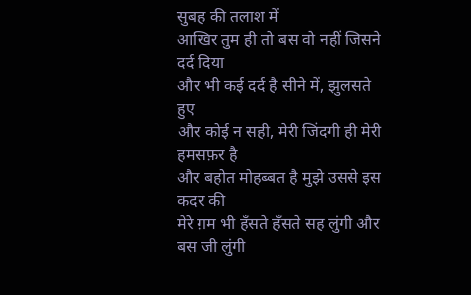सुबह की तलाश में
आखिर तुम ही तो बस वो नहीं जिसने दर्द दिया
और भी कई दर्द है सीने में, झुलसते हुए
और कोई न सही, मेरी जिंदगी ही मेरी हमसफ़र है
और बहोत मोहब्बत है मुझे उससे इस कदर की
मेरे ग़म भी हँसते हँसते सह लुंगी और बस जी लुंगी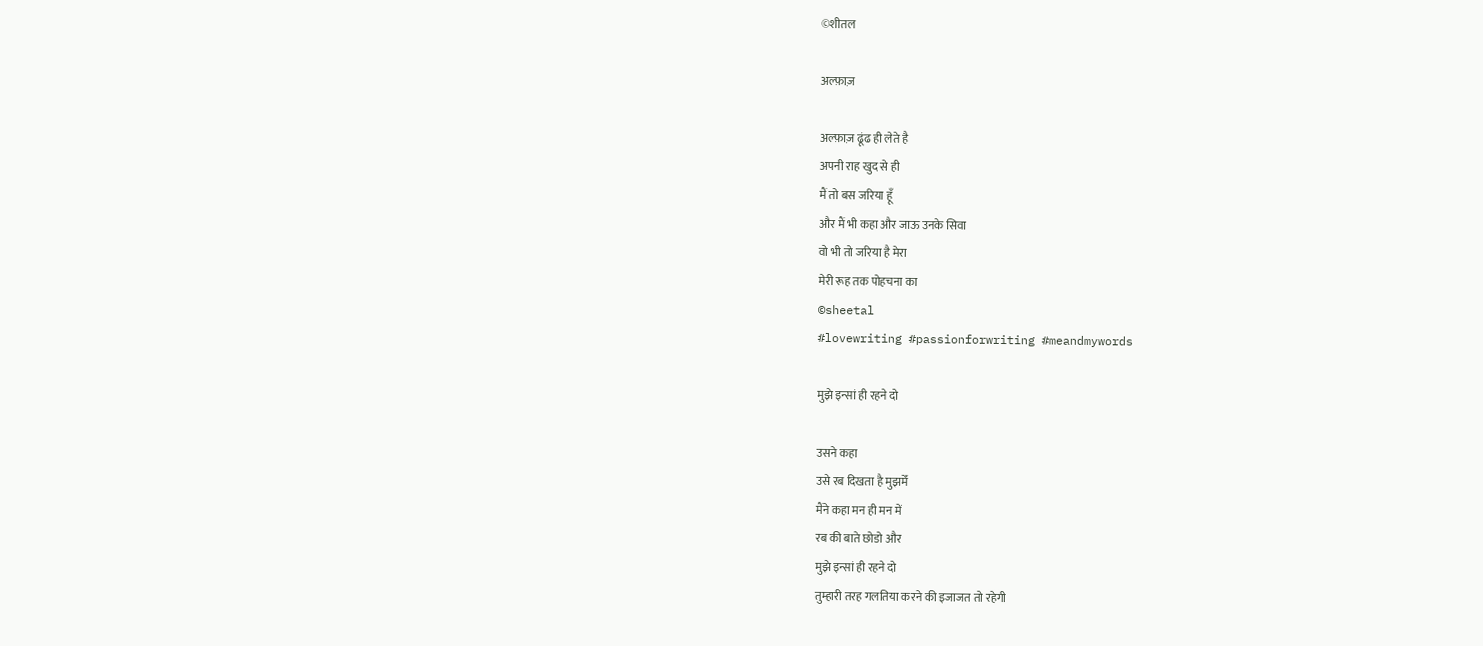©शीतल

अल्फ़ाज़

अल्फ़ाज़ ढूंढ ही लेते है
अपनी राह खुद से ही
मैं तो बस जरिया हूँ
और मैं भी कहा और जाऊ उनके सिवा
वो भी तो जरिया है मेरा
मेरी रूह तक पोहचना का
©sheetal
#lovewriting #passionforwriting #meandmywords

मुझे इन्सां ही रहने दो

उसने कहा
उसे रब दिखता है मुझमेँ
मैंने कहा मन ही मन में
रब की बाते छोडो और
मुझे इन्सां ही रहने दो
तुम्हारी तरह गलतिया करने की इजाजत तो रहेगी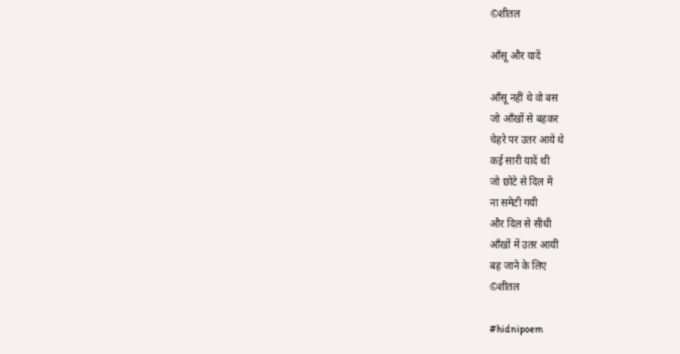©शीतल

आँसू और यादें

आँसू नहीं थे वो बस
जो आँखों से बहकर
चेहरे पर उतर आये थे
कई सारी यादें थी
जो छोटे से दिल में
ना समेटी गयी
और दिल से सीधी
आँखों में उतर आयीं
बह जाने के लिए
©शीतल

#hidnipoem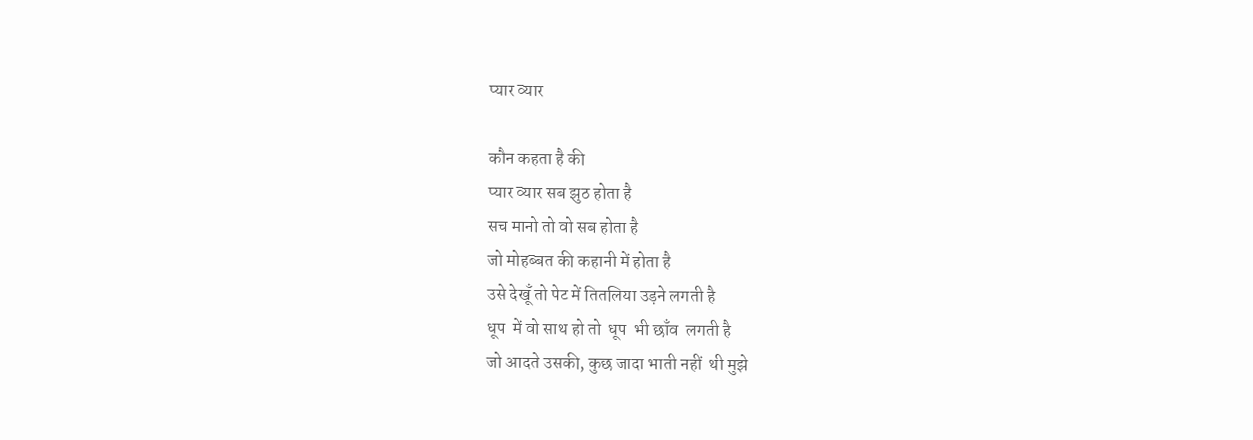प्यार व्यार

कौन कहता है की
प्यार व्यार सब झुठ होता है
सच मानो तो वो सब होता है
जो मोहब्बत की कहानी में होता है
उसे देखूँ तो पेट में तितलिया उड़ने लगती है
धूप  में वो साथ हो तो  धूप  भी छाँव  लगती है
जो आदते उसकी, कुछ जादा भाती नहीं  थी मुझे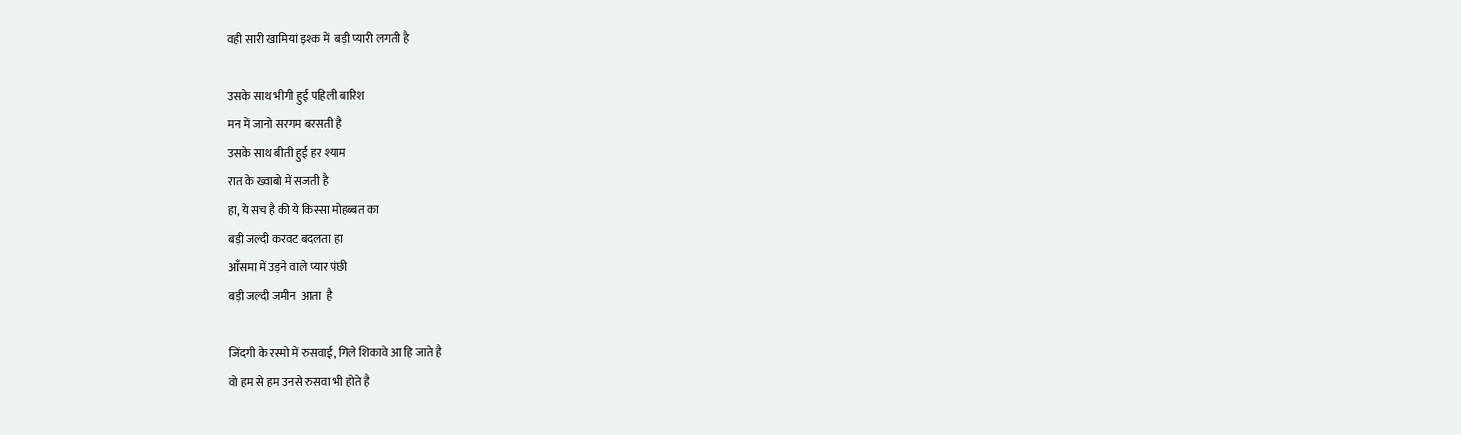वही सारी खामियां इश्क में  बड़ी प्यारी लगती है

उसके साथ भीगी हुई पहिली बारिश
मन में जानो सरगम बरसती है
उसके साथ बीती हुई हर श्याम
रात के ख्वाबो में सजती है
हा, ये सच है की ये किस्सा मोहब्बत का
बड़ी जल्दी करवट बदलता हा
आँसमा में उड़ने वाले प्यार पंछी
बड़ी जल्दी जमीन  आता  है

जिंदगी के रस्मो में रुसवाई, गिले शिकावे आ हि जाते है
वो हम से हम उनसे रुसवा भी होते है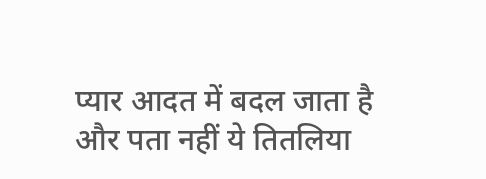प्यार आदत में बदल जाता है
और पता नहीं ये तितलिया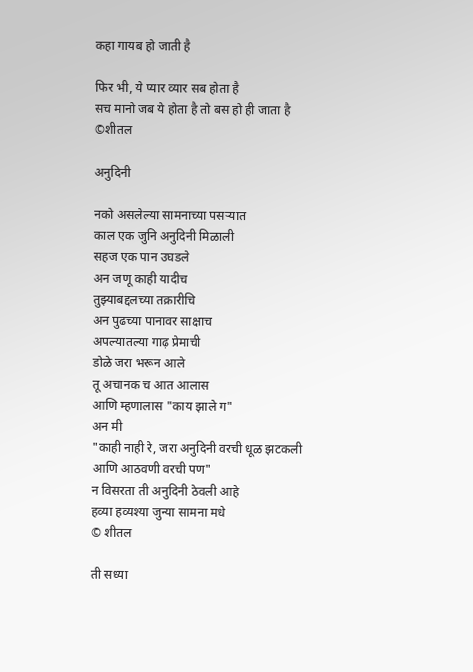कहा गायब हो जाती है

फिर भी, ये प्यार व्यार सब होता है
सच मानो जब ये होता है तो बस हो ही जाता है
©शीतल

अनुदिनी

नको असलेल्या सामनाच्या पसऱ्यात
काल एक जुनि अनुदिनी मिळाली
सहज एक पान उघडले
अन जणू काही यादीच
तुझ्याबद्दलच्या तक्रारीचि
अन पुढच्या पानावर साक्षाच
अपल्यातल्या गाढ़ प्रेमाची
डोळे जरा भरून आले
तू अचानक च आत आलास
आणि म्हणालास "काय झाले ग"
अन मी
"काही नाही रे, जरा अनुदिनी वरची धूळ झटकली
आणि आठवणी वरची पण"
न विसरता ती अनुदिनी ठेवली आहे
हव्या हव्यश्या जुन्या सामना मधे
© शीतल

ती सध्या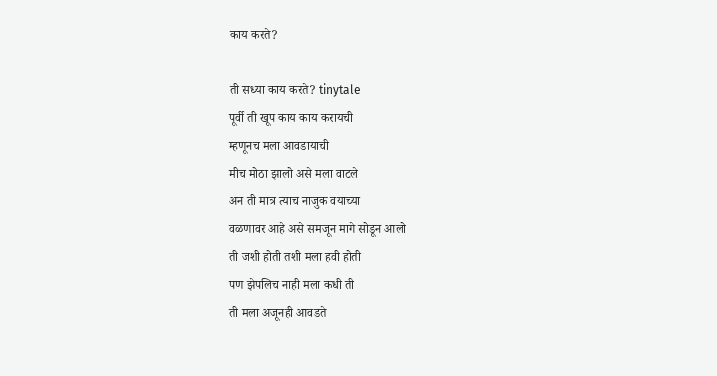काय करते?

ती सध्या काय करते? tinytale
पूर्वी ती खूप काय काय करायची
म्हणूनच मला आवडायाची
मीच मोठा झालो असे मला वाटले
अन ती मात्र त्याच नाजुक वयाच्या
वळणावर आहे असे समजून मागे सोडून आलो
ती जशी होती तशी मला हवी होती
पण झेपलिच नाही मला कधी ती
ती मला अजूनही आवडते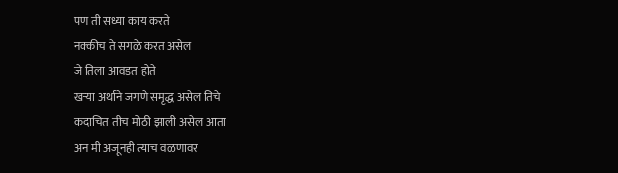पण ती सध्या काय करते
नक्कीच ते सगळे करत असेल
जे तिला आवडत होते
खऱ्या अर्थाने जगणे समृद्ध असेल तिचे
कदाचित तीच मोठी झाली असेल आता
अन मी अजूनही त्याच वळणावर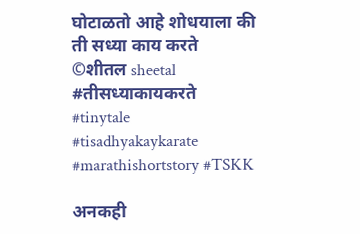घोटाळतो आहे शोधयाला की
ती सध्या काय करते
©शीतल sheetal
#तीसध्याकायकरते #tinytale #tisadhyakaykarate #marathishortstory #TSKK

अनकही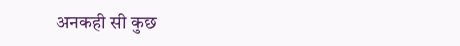अनकही सी कुछ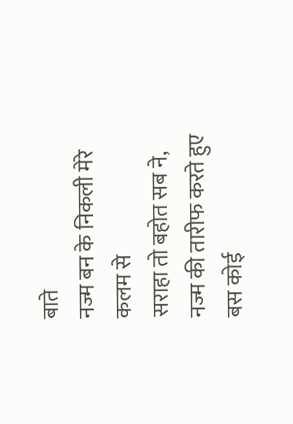बाते
नज्म बन के निकली मेरे कलम से
सराहा तो बहोत सब ने, नज्म की तारीफ करते हुए
बस कोई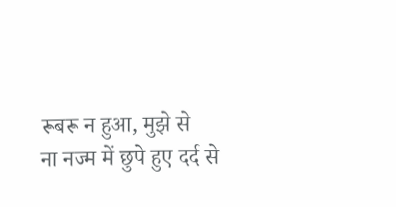रूबरू न हुआ, मुझे से
ना नज्म में छुपे हुए दर्द से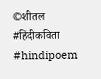©शीतल
#हिंदीकविता #hindipoem